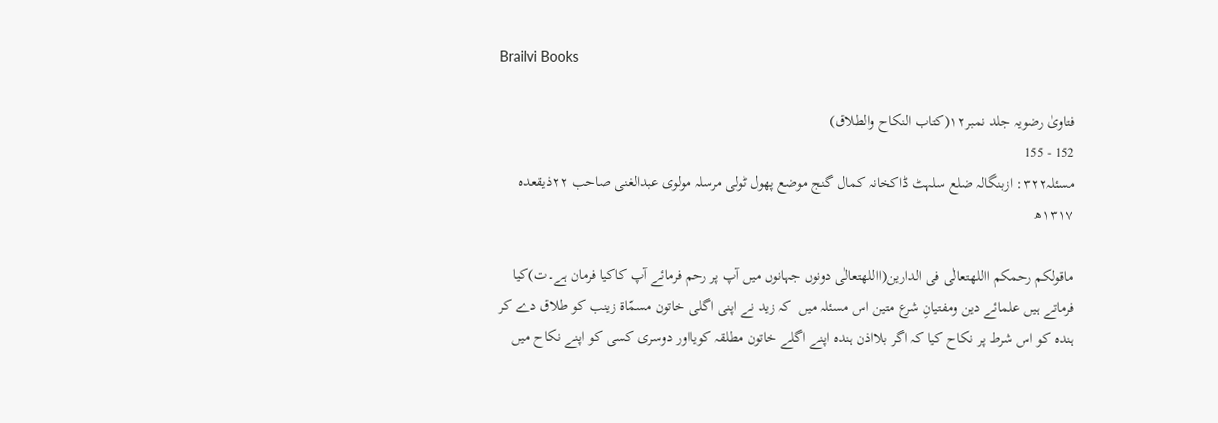Brailvi Books

فتاویٰ رضویہ جلد نمبر۱۲(کتاب النکاح والطلاق)
152 - 155
مسئلہ۳۲۲: ازبنگالہ ضلع سلہٹ ڈاکخانہ کمال گنج موضع پھول ٹولی مرسلہ مولوی عبدالغنی صاحب ۲۲ذیقعدہ ۱۳۱۷ھ

ماقولکم رحمکم االلهتعالٰی فی الدارین(االلهتعالٰی دونوں جہانوں میں آپ پر رحم فرمائے آپ کاکیا فرمان ہے۔ت)کیا فرماتے ہیں علمائے دین ومفتیانِ شرع متین اس مسئلہ میں  کہ زید نے اپنی اگلی خاتون مسمّاۃ زینب کو طلاق دے کر ہندہ کو اس شرط پر نکاح کیا کہ اگر بلااذن ہندہ اپنے اگلے خاتون مطلقہ کویااور دوسری کسی کو اپنے نکاح میں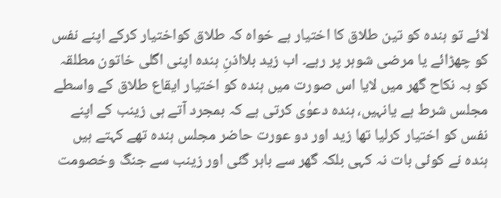لائے تو ہندہ کو تین طلاق کا اختیار ہے خواہ کہ طلاق کواختیار کرکے اپنے نفس کو چھڑائے یا مرضی شوہر پر رہے۔ اب زید بلااذنِ ہندہ اپنی اگلی خاتون مطلقہ کو بہ نکاح گھر میں لایا اس صورت میں ہندہ کو اختیار ایقاع طلاق کے واسطے مجلس شرط ہے یانہیں، ہندہ دعوٰی کرتی ہے کہ بمجرد آتے ہی زینب کے اپنے نفس کو اختیار کرلیا تھا زید اور دو عورت حاضر مجلس ہندہ تھے کہتے ہیں ہندہ نے کوئی بات نہ کہی بلکہ گھر سے باہر گئی اور زینب سے جنگ وخصومت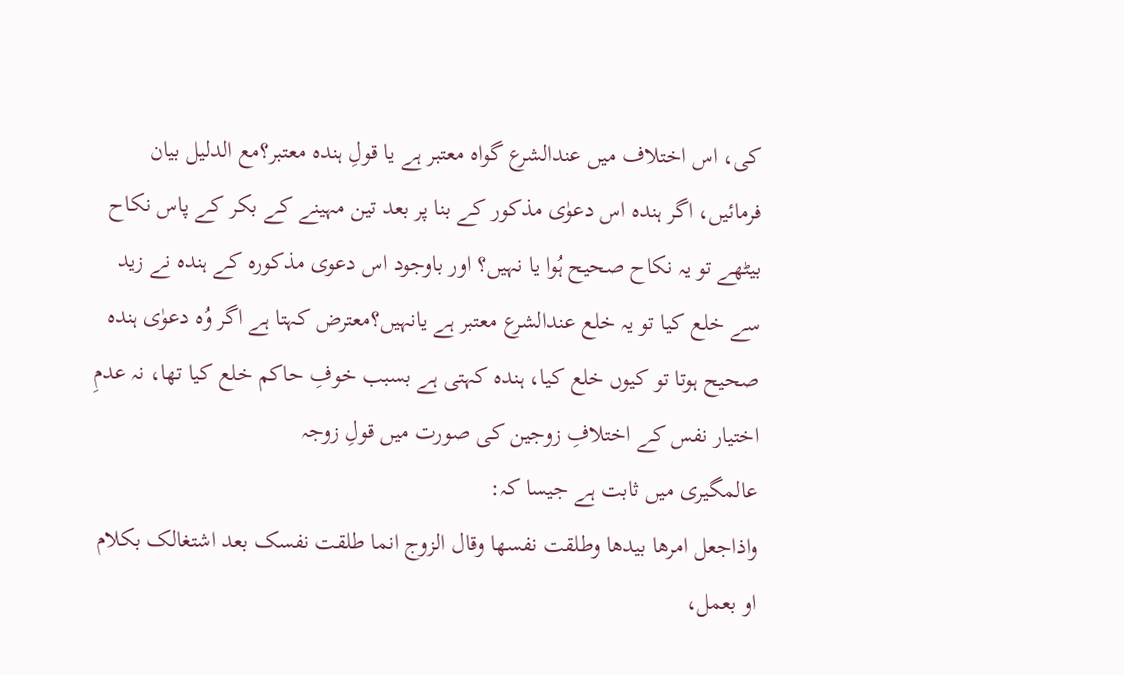کی، اس اختلاف میں عندالشرع گواہ معتبر ہے یا قولِ ہندہ معتبر؟مع الدلیل بیان فرمائیں، اگر ہندہ اس دعوٰی مذکور کے بنا پر بعد تین مہینے کے بکر کے پاس نکاح بیٹھے تو یہ نکاح صحیح ہُوا یا نہیں؟ اور باوجود اس دعوی مذکورہ کے ہندہ نے زید سے خلع کیا تو یہ خلع عندالشرع معتبر ہے یانہیں؟معترض کہتا ہے اگر وُہ دعوٰی ہندہ صحیح ہوتا تو کیوں خلع کیا، ہندہ کہتی ہے بسبب خوفِ حاکم خلع کیا تھا، نہ عدمِ اختیار نفس کے اختلافِ زوجین کی صورت میں قولِ زوجہ
عالمگیری میں ثابت ہے جیسا کہ:
واذاجعل امرھا بیدھا وطلقت نفسھا وقال الزوج انما طلقت نفسک بعد اشتغالک بکلام او بعمل،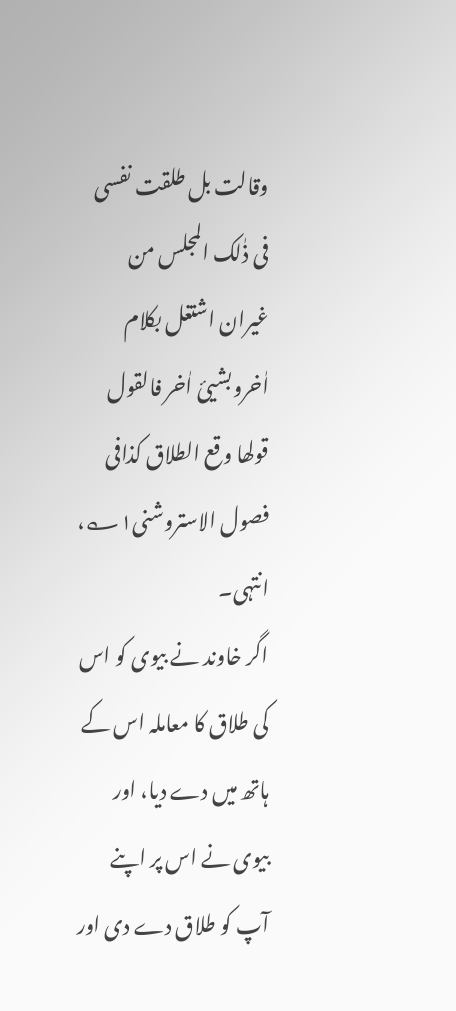وقالت بل طلقت نفسی فی ذٰلک المجلس من غیران اشتغل بکلام اٰخروبشیئ اٰخر فالقول قولھا وقع الطلاق کذافی فصول الاستروشنی۱؎، انتہی۔
اگر خاوند نے بیوی کو اس کی طلاق کا معاملہ اس کے ہاتھ میں دے دیا، اور بیوی نے اس پر اپنے آپ کو طلاق دے دی اور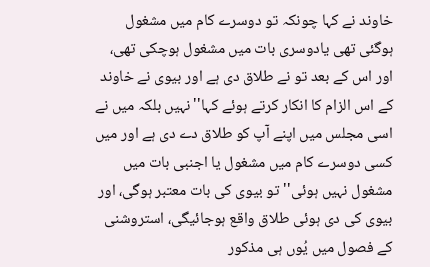خاوند نے کہا چونکہ تو دوسرے کام میں مشغول ہوگئی تھی یادوسری بات میں مشغول ہوچکی تھی، اور اس کے بعد تو نے طلاق دی ہے اور بیوی نے خاوند کے اس الزام کا انکار کرتے ہوئے کہا''نہیں بلکہ میں نے اسی مجلس میں اپنے آپ کو طلاق دے دی ہے اور میں کسی دوسرے کام میں مشغول یا اجنبی بات میں مشغول نہیں ہوئی'' تو بیوی کی بات معتبر ہوگی، اور بیوی کی دی ہوئی طلاق واقع ہوجائیگی، استروشنی کے فصول میں یُوں ہی مذکور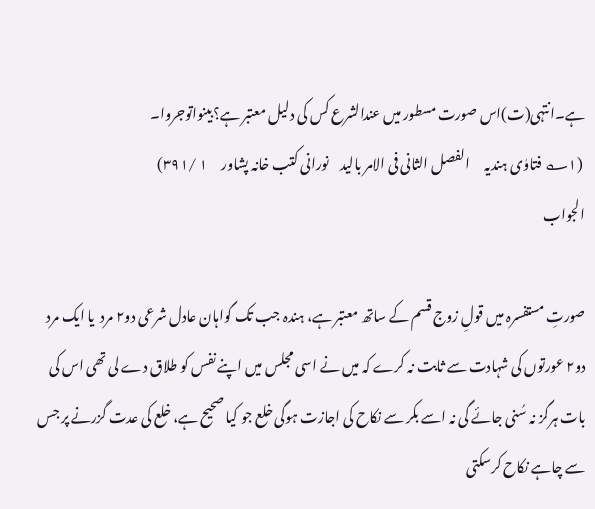ہے۔انتہی(ت)اس صورت مسطور میں عندالشرع کس کی دلیل معتبر ہے؟بینواتوجروا۔
 (۱؎ فتاوٰی ہندیہ     الفصل الثانی فی الامر بالید    نورانی کتب خانہ پشاور     ۱ /۳۹۱)
الجواب

صورتِ مستفسرہ میں قولِ زوج قسم کے ساتھ معتبر ہے، ہندہ جب تک گواہان عادل شرعی دو۲ مرد  یا ایک مرد دو۲ عورتوں کی شہادت سے ثابت نہ کرے کہ میں نے اسی مجلس میں اپنے نفس کو طلاق دے لی تھی اس کی بات ہرگز نہ سُنی جائے گی نہ اسے بکر سے نکاح کی اجازت ہوگی خلع جو کیا صحیح ہے، خلع کی عدت گزرنے پر جس سے چاہے نکاح کرسکتی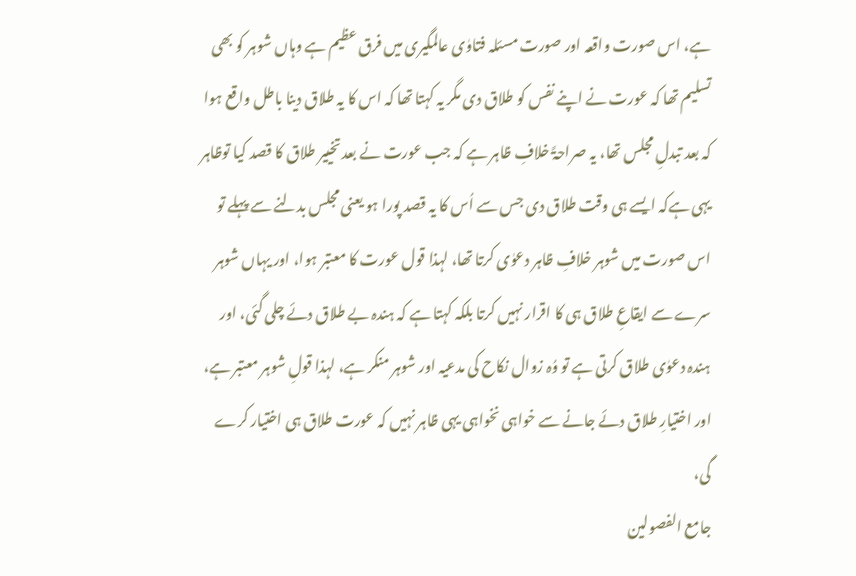ہے، اس صورت واقعہ اور صورت مسئلہ فتاوٰی عالمگیری میں فرق عظیم ہے وہاں شوہر کو بھی تسلیم تھا کہ عورت نے اپنے نفس کو طلاق دی مگر یہ کہتا تھا کہ اس کا یہ طلاق دینا باطل واقع ہوا کہ بعد تبدلِ مجلس تھا، یہ صراحۃً خلافِ ظاہر ہے کہ جب عورت نے بعد تخییر طلاق کا قصد کیا توظاہر یہی ہےکہ ایسے ہی وقت طلاق دی جس سے اُس کا یہ قصد پورا ہو یعنی مجلس بدلنے سے پہلے تو اس صورت میں شوہر خلافِ ظاہر دعوٰی کرتا تھا، لہذا قول عورت کا معتبر ہوا، اور یہاں شوہر سرے سے ایقاعِ طلاق ہی کا اقرار نہیں کرتا بلکہ کہتا ہے کہ ہندہ بے طلاق دئے چلی گئی، اور ہندہ دعوٰی طلاق کرتی ہے تو وُہ زوال نکاح کی مدعیہ اور شوہر منکر ہے، لہذا قولِ شوہر معتبر ہے، اور اختیارِ طلاق دئے جانے سے خواہی نخواہی یہی ظاہر نہیں کہ عورت طلاق ہی اختیار کرے گی،
جامع الفصولین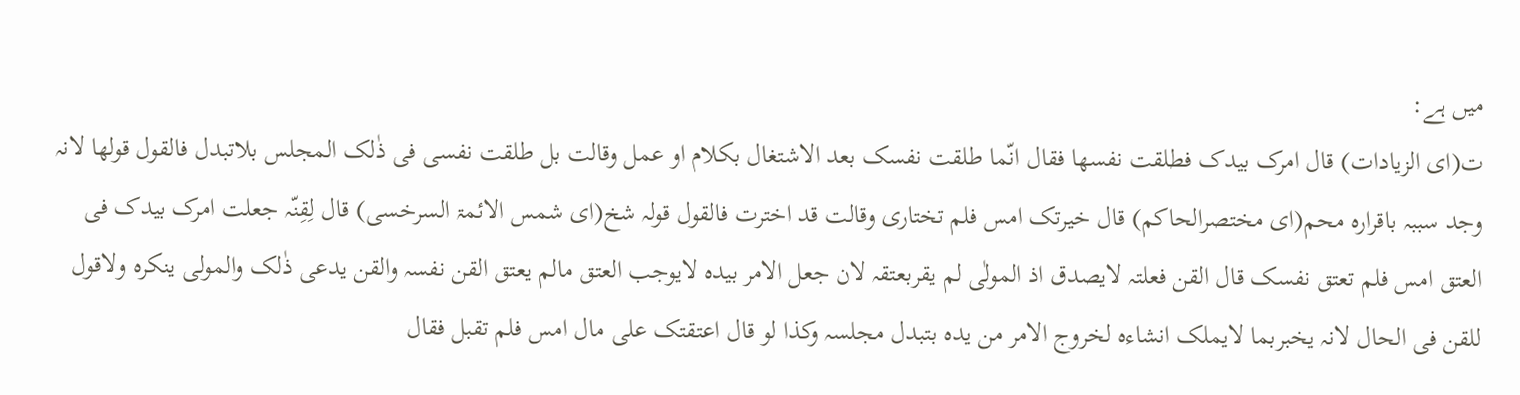میں ہے:
ت(ای الزیادات) قال امرک بیدک فطلقت نفسھا فقال انّما طلقت نفسک بعد الاشتغال بکلام او عمل وقالت بل طلقت نفسی فی ذٰلک المجلس بلاتبدل فالقول قولھا لانہ وجد سببہ باقرارہ محم(ای مختصرالحاکم) قال خیرتک امس فلم تختاری وقالت قد اخترت فالقول قولہ شخ(ای شمس الائمۃ السرخسی) قال لِقِنّہ جعلت امرک بیدک فی العتق امس فلم تعتق نفسک قال القن فعلتہ لایصدق اذ المولٰی لم یقربعتقہ لان جعل الامر بیدہ لایوجب العتق مالم یعتق القن نفسہ والقن یدعی ذٰلک والمولی ینکرہ ولاقول للقن فی الحال لانہ یخبربما لایملک انشاءہ لخروج الامر من یدہ بتبدل مجلسہ وکذا لو قال اعتقتک علی مال امس فلم تقبل فقال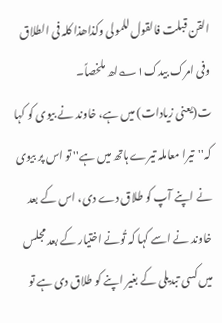القن قبلت فالقول للمولی وکذاھذا کلہ فی الطلاق وفی امرک بیدک۱؎اھ ملخصاً۔
ت(یعنی زیادات) میں ہے، خاوند نے بیوی کو کہا کہ''تیرا معاملہ تیرے ہاتھ میں ہے'' تو اس پر بیوی نے اپنے آپ کو طلاق دے دی، اس کے بعد خاوند نے اسے کہا کہ تُونے اختیار کے بعد مجلس میں کسی تبدیلی کے بغیر اپنے کو طلاق دی ہے تو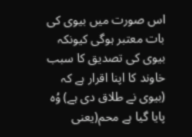اس صورت میں بیوی کی بات معتبر ہوگی کیونکہ بیوی کی تصدیق کا سبب خاوند کا اپنا اقرار ہے کہ (بیوی نے طلاق دی ہے) وُہ پایا گیا ہے محم(یعنی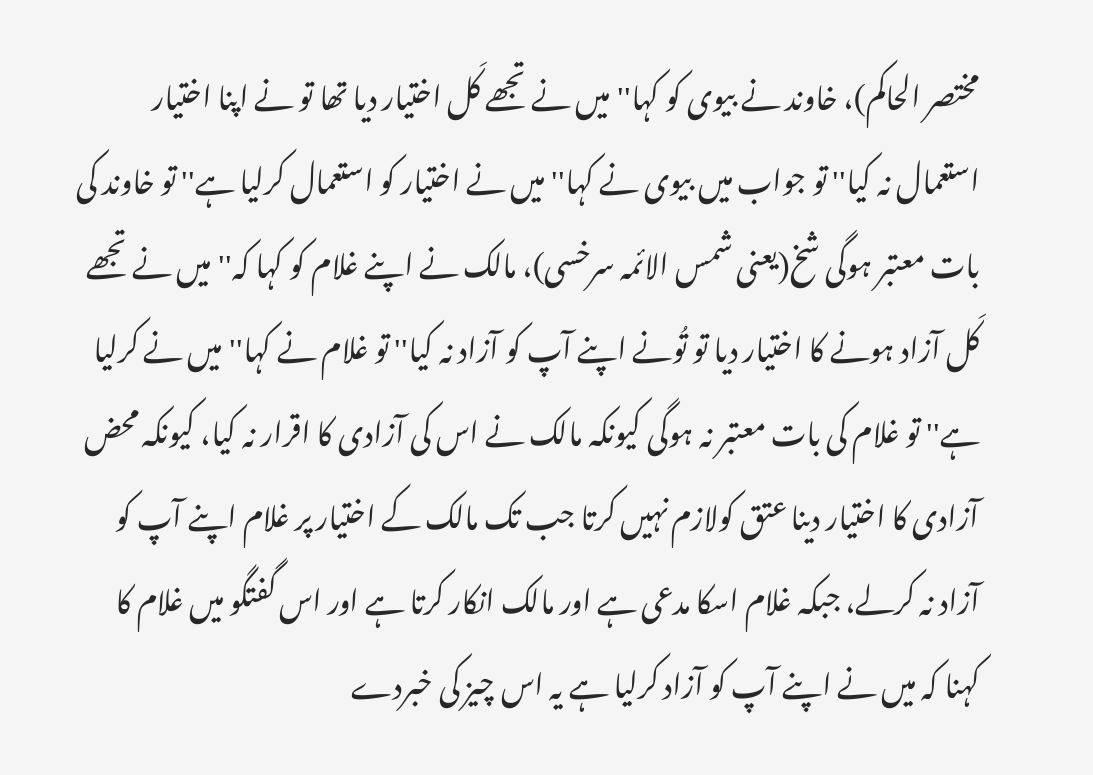مختصر الحاکم)، خاوند نے بیوی کو کہا''میں نے تجھے کَل اختیار دیا تھا تو نے اپنا اختیار استعمال نہ کیا'' تو جواب میں بیوی نے کہا''میں نے اختیار کو استعمال کرلیا ہے'' تو خاوند کی بات معتبر ہوگی شخ(یعنی شمس الائمہ سرخسی)، مالک نے اپنے غلام کو کہا کہ''میں نے تجھے کَل آزاد ہونے کا اختیار دیا تو تُونے اپنے آپ کو آزاد نہ کیا'' تو غلام نے کہا''میں نے کرلیا ہے'' تو غلام کی بات معتبر نہ ہوگی کیونکہ مالک نے اس کی آزادی کا اقرار نہ کیا، کیونکہ محض آزادی کا اختیار دینا عتق کولازم نہیں کرتا جب تک مالک کے اختیار پر غلام اپنے آپ کو آزاد نہ کرلے، جبکہ غلام اسکا مدعی ہے اور مالک انکار کرتا ہے اور اس گفتگو میں غلام کا کہنا کہ میں نے اپنے آپ کو آزاد کرلیا ہے یہ اس چیز کی خبردے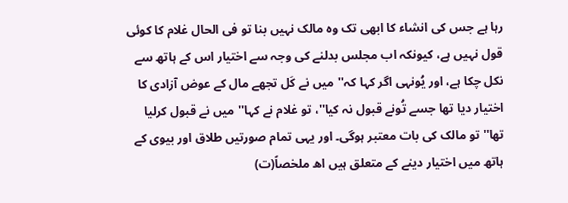رہا ہے جس کی انشاء کا ابھی تک وہ مالک نہیں بنا تو فی الحال غلام کا کوئی قول نہیں ہے، کیونکہ اب مجلس بدلنے کی وجہ سے اختیار اس کے ہاتھ سے نکل چکا ہے، اور یُونہی اگر کہا کہ''میں نے کَل تجھے مال کے عوض آزادی کا اختیار دیا تھا جسے تُونے قبول نہ کیا''، تو غلام نے کہا''میں نے قبول کرلیا تھا'' تو مالک کی بات معتبر ہوگی۔ اور یہی تمام صورتیں طلاق اور بیوی کے ہاتھ میں اختیار دینے کے متعلق ہیں اھ ملخصاً(ت)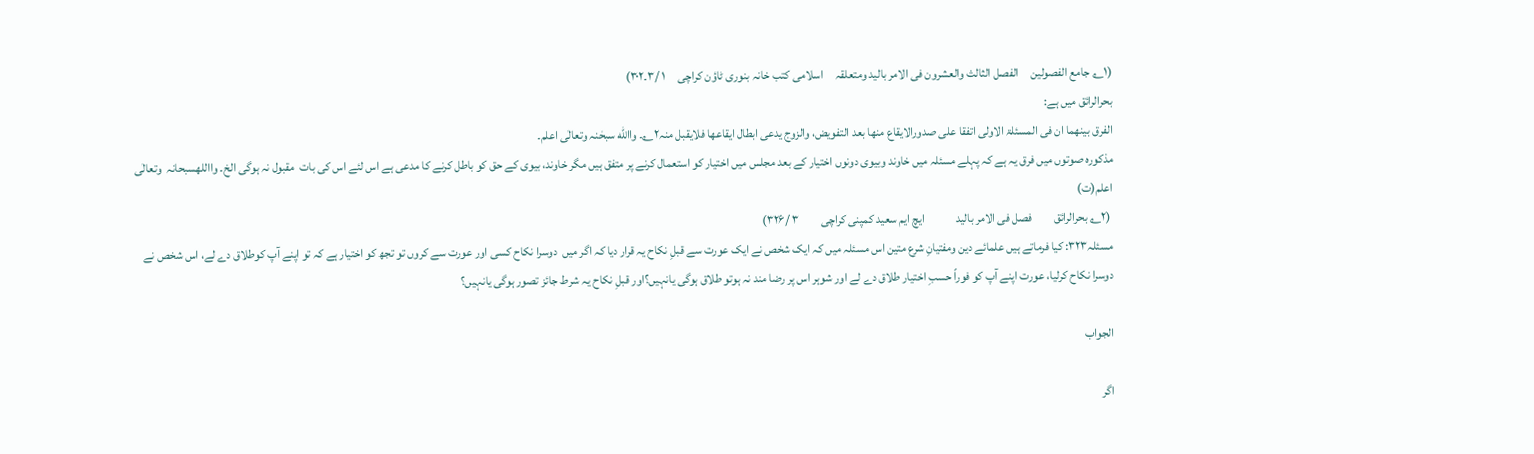(۱؎ جامع الفصولین     الفصل الثالث والعشرون فی الامر بالید ومتعلقہ     اسلامی کتب خانہ بنوری ٹاؤن کراچی     ۱ /۳۔۳۰۲)
بحرالرائق میں ہے:
الفرق بینھما ان فی المسئلۃ الاولی اتفقا علی صدورالایقاع منھا بعد التفویض، والزوج یدعی ابطال ایقاعھا فلایقبل منہ۲؎۔ واالله سبحٰنہ وتعالٰی اعلم۔
مذکورہ صوتوں میں فرق یہ ہے کہ پہلے مسئلہ میں خاوند وبیوی دونوں اختیار کے بعد مجلس میں اختیار کو استعمال کرنے پر متفق ہیں مگر خاوند، بیوی کے حق کو باطل کرنے کا مدعی ہے اس لئے اس کی بات  مقبول نہ ہوگی الخ۔ وااللهسبحانہ  وتعالٰی اعلم(ت)
 (۲؎ بحرالرائق         فصل فی الامر بالید             ایچ ایم سعید کمپنی کراچی         ۳ /۳۲۶)
مسئلہ۳۲۳: کیا فرماتے ہیں علمائے دین ومفتیانِ شرع متین اس مسئلہ میں کہ ایک شخص نے ایک عورت سے قبلِ نکاح یہ قرار دیا کہ اگر میں  دوسرا نکاح کسی اور عورت سے کروں تو تجھ کو اختیار ہے کہ تو اپنے آپ کوطلاق دے لے، اس شخص نے دوسرا نکاح کرلیا، عورت اپنے آپ کو فوراً حسبِ اختیار طلاق دے لے اور شوہر اس پر رضا مند نہ ہوتو طلاق ہوگی یانہیں؟اور قبلِ نکاح یہ شرط جائز تصور ہوگی یانہیں؟

الجواب

اگر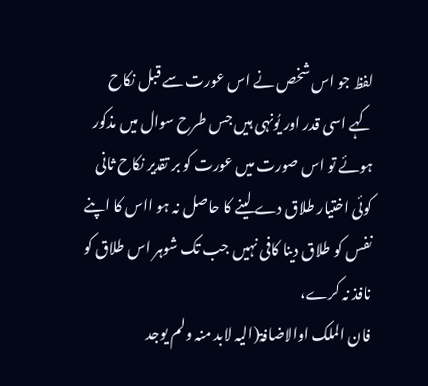لفظ جو اس شخص نے اس عورت سے قبل نکاح کہے اسی قدر اور یُونہی ہیں جس طرح سوال میں مذکور ہوئے تو اس صورت میں عورت کو بر تقدیر نکاح ثانی کوئی اختیار طلاق دے لینے کا حاصل نہ ہو ااس کا اپنے نفس کو طلاق دینا کافی نہیں جب تک شوہر اس طلاق کو نافذ نہ کرے،
فان الملک اوالاضافۃ(الیہ لابد منہ ولم یوجد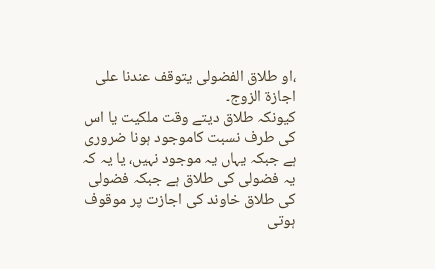،او طلاق الفضولی یتوقف عندنا علی اجازۃ الزوج۔
کیونکہ طلاق دیتے وقت ملکیت یا اس کی طرف نسبت کاموجود ہونا ضروری ہے جبکہ یہاں یہ موجود نہیں، یا یہ کہ یہ فضولی کی طلاق ہے جبکہ فضولی کی طلاق خاوند کی اجازت پر موقوف ہوتی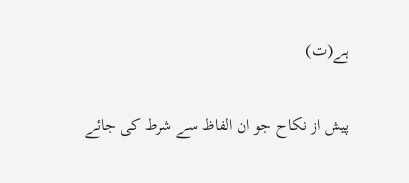ہے(ت)

پیش از نکاح جو ان الفاظ سے شرط کی جائے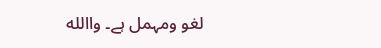لغو ومہمل ہے۔ واالله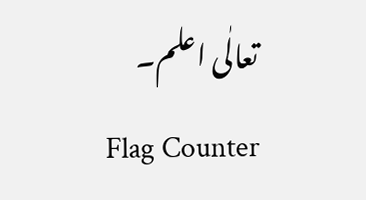تعالٰی اعلم۔
Flag Counter